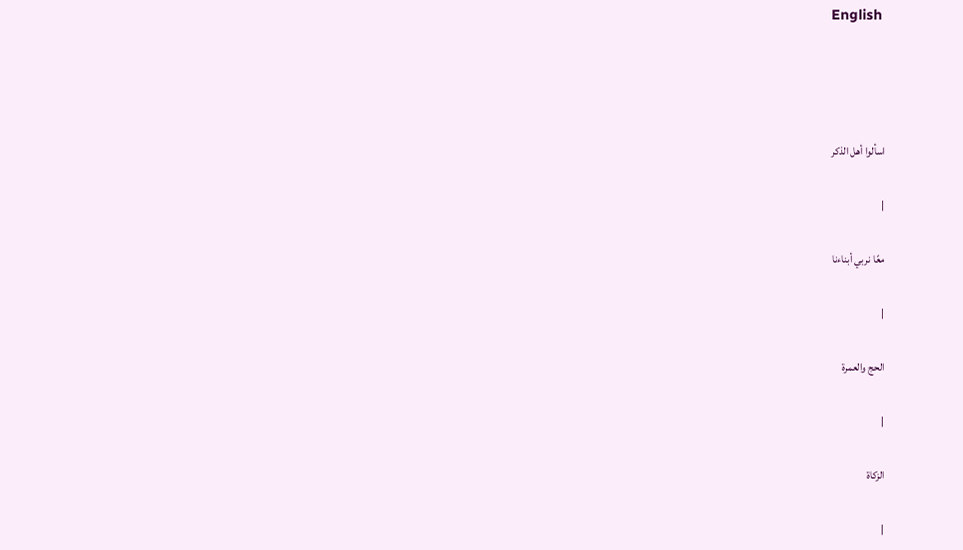English




اسألوا أهل الذكر

|

معًا نربي أبناءنا

|

الحج والعمرة

|

الزكاة

|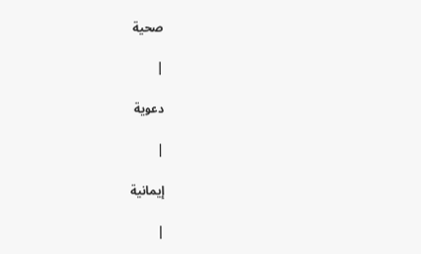صحية

|

دعوية

|

إيمانية

|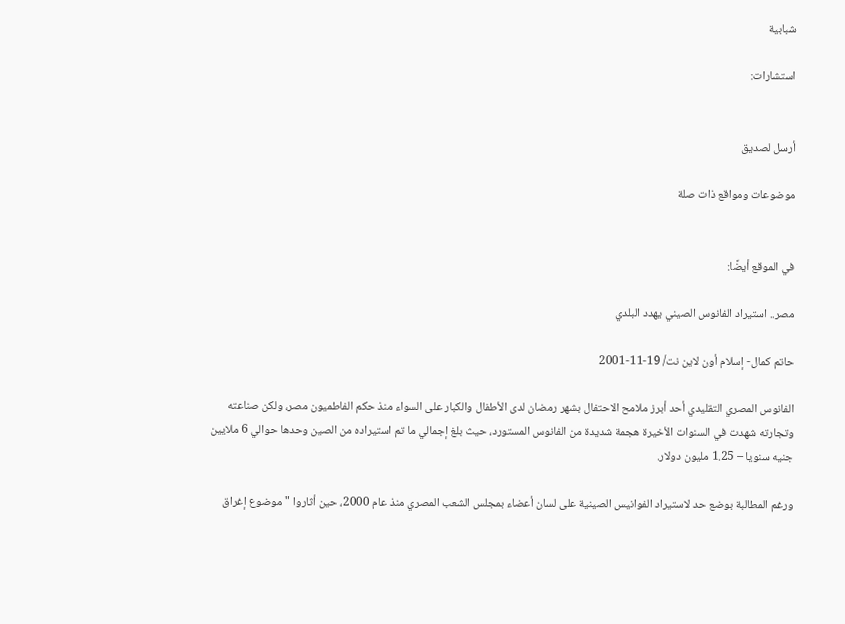شبابية

استشارات:


أرسل لصديق

موضوعات ومواقع ذات صلة


في الموقع أيضًا:

مصر.. استيراد الفانوس الصيني يهدد البلدي

حاتم كمال- إسلام أون لاين نت/ 19-11-2001

الفانوس المصري التقليدي أحد أبرز ملامح الاحتفال بشهر رمضان لدى الأطفال والكبار على السواء منذ حكم الفاطميون مصر، ولكن صناعته وتجارته شهدت في السنوات الأخيرة هجمة شديدة من الفانوس المستورد، حيث بلغ إجمالي ما تم استيراده من الصين وحدها حوالي 6 ملايين جنيه سنويا – 1.25 مليون دولار.

ورغم المطالبة بوضع حد لاستيراد الفوانيس الصينية على لسان أعضاء بمجلس الشعب المصري منذ عام 2000، حين أثاروا "موضوع إغراق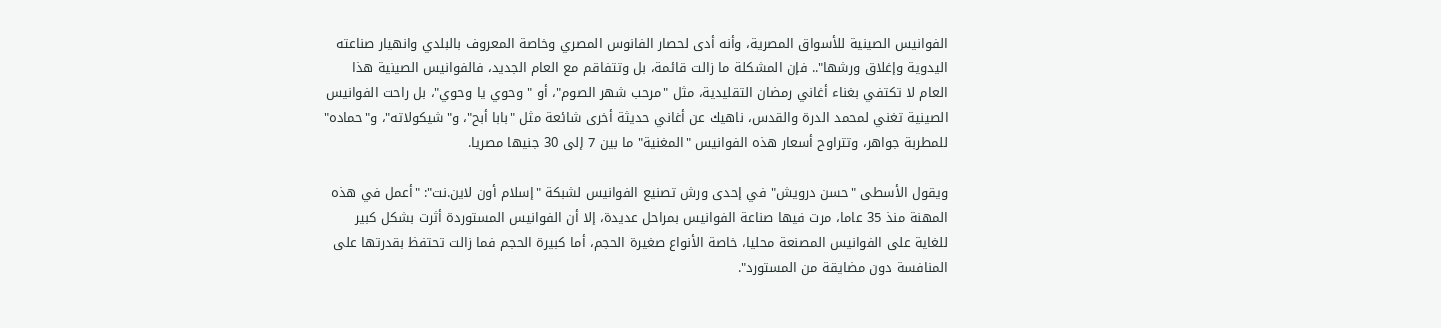الفوانيس الصينية للأسواق المصرية، وأنه أدى لحصار الفانوس المصري وخاصة المعروف بالبلدي وانهيار صناعته اليدوية وإغلاق ورشها".. فإن المشكلة ما زالت قائمة، بل وتتفاقم مع العام الجديد، فالفوانيس الصينية هذا العام لا تكتفي بغناء أغاني رمضان التقليدية، مثل "مرحب شهر الصوم"، أو " وحوي يا وحوي"، بل راحت الفوانيس الصينية تغني لمحمد الدرة والقدس، ناهيك عن أغاني حديثة أخرى شائعة مثل "بابا أبح"، و"شيكولاته"، و"حماده" للمطربة جواهر، وتتراوح أسعار هذه الفوانيس "المغنية" ما بين 7 إلى 30 جنيها مصريا.

ويقول الأسطى "حسن درويش" في إحدى ورش تصنيع الفوانيس لشبكة "إسلام أون لاين.نت": "أعمل في هذه المهنة منذ 35 عاما، مرت فيها صناعة الفوانيس بمراحل عديدة، إلا أن الفوانيس المستوردة أثرت بشكل كبير للغاية على الفوانيس المصنعة محليا، خاصة الأنواع صغيرة الحجم، أما كبيرة الحجم فما زالت تحتفظ بقدرتها على المنافسة دون مضايقة من المستورد".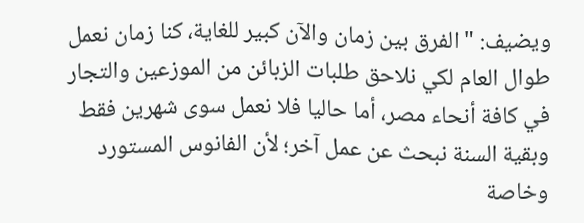ويضيف: "الفرق بين زمان والآن كبير للغاية، كنا زمان نعمل طوال العام لكي نلاحق طلبات الزبائن من الموزعين والتجار في كافة أنحاء مصر، أما حاليا فلا نعمل سوى شهرين فقط وبقية السنة نبحث عن عمل آخر؛ لأن الفانوس المستورد وخاصة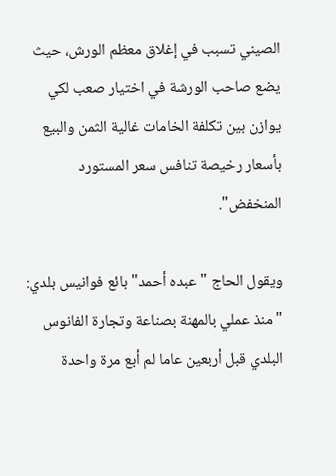الصيني تسبب في إغلاق معظم الورش، حيث يضع صاحب الورشة في اختيار صعب لكي يوازن بين تكلفة الخامات غالية الثمن والبيع بأسعار رخيصة تنافس سعر المستورد المنخفض".

ويقول الحاج "عبده أحمد" بائع فوانيس بلدي: "منذ عملي بالمهنة بصناعة وتجارة الفانوس البلدي قبل أربعين عاما لم أبع مرة واحدة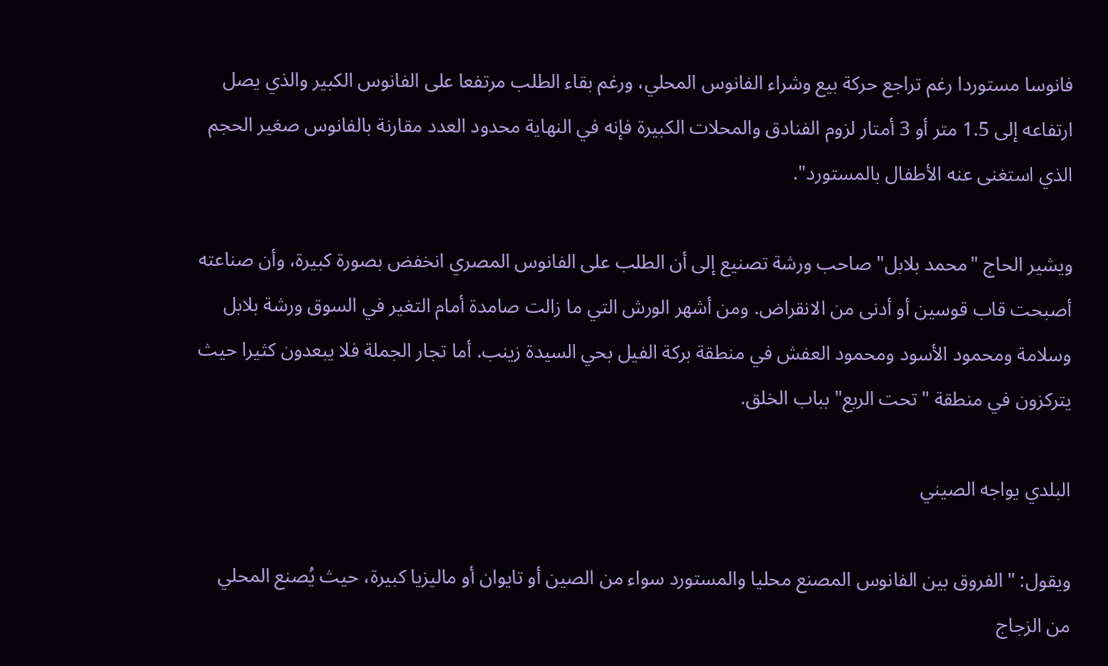فانوسا مستوردا رغم تراجع حركة بيع وشراء الفانوس المحلي، ورغم بقاء الطلب مرتفعا على الفانوس الكبير والذي يصل ارتفاعه إلى 1.5 متر أو 3 أمتار لزوم الفنادق والمحلات الكبيرة فإنه في النهاية محدود العدد مقارنة بالفانوس صغير الحجم الذي استغنى عنه الأطفال بالمستورد".

ويشير الحاج "محمد بلابل" صاحب ورشة تصنيع إلى أن الطلب على الفانوس المصري انخفض بصورة كبيرة، وأن صناعته أصبحت قاب قوسين أو أدنى من الانقراض. ومن أشهر الورش التي ما زالت صامدة أمام التغير في السوق ورشة بلابل وسلامة ومحمود الأسود ومحمود العفش في منطقة بركة الفيل بحي السيدة زينب. أما تجار الجملة فلا يبعدون كثيرا حيث يتركزون في منطقة "تحت الربع" بباب الخلق.

البلدي يواجه الصيني

ويقول: "الفروق بين الفانوس المصنع محليا والمستورد سواء من الصين أو تايوان أو ماليزيا كبيرة، حيث يُصنع المحلي من الزجاج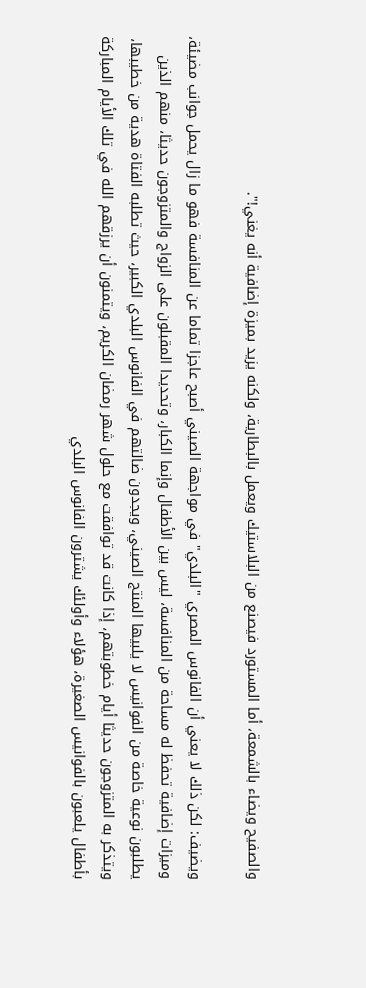والصفيح ويضاء بالشمعة، أما المستورد فيصنع من البلاستيك ويعمل بالبطارية، ولكنه يزيد بميزة إضافية أنه يغني!".

ويضيف: لكن ذلك لا يعني أن الفانوس المصري "البلدي" في مواجهة الصيني أصبح عاجزا تماما عن المنافسة فهو ما زال يحمل جوانب مضيئة، وميزات إضافية تحفظ له مساحة من المنافسة، ليس بين الأطفال وإنما الكبار، وتحديدا المقبلون على الزواج والمتزوجون حديثا، منهم الذين يطلبون نوعية خاصة من الفوانيس لا يلبيها المنتج الصيني، ويجدون ضالتهم في الفانوس البلدي الكبير، حيث تطلبه الفتاة هدية من خطيبها، ويتذكر به المتزوجون حديثا أيام خطوبتهم، إذا كانت قد توافقت مع حلول شهر رمضان الكريم، ويتمنون أن يرزقهم الله في تلك الأيام المباركة بأطفال يلعبون بالفوانيس الصغيرة، هؤلاء وأولئك يشترون الفانوس البلدي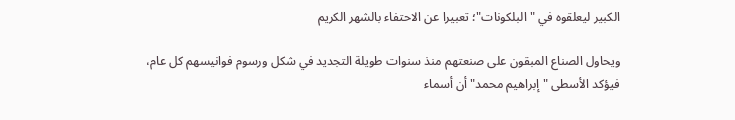الكبير ليعلقوه في "البلكونات"؛ تعبيرا عن الاحتفاء بالشهر الكريم

ويحاول الصناع المبقون على صنعتهم منذ سنوات طويلة التجديد في شكل ورسوم فوانيسهم كل عام، فيؤكد الأسطى "إبراهيم محمد" أن أسماء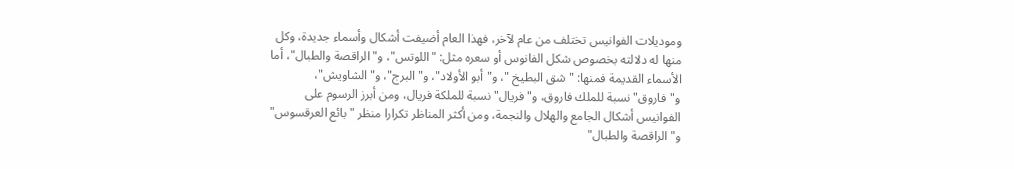وموديلات الفوانيس تختلف من عام لآخر، فهذا العام أضيفت أشكال وأسماء جديدة، وكل منها له دلالته بخصوص شكل الفانوس أو سعره مثل: "اللوتس"، و"الراقصة والطبال"، أما الأسماء القديمة فمنها: "شق البطيخ "، و"أبو الأولاد"، و"البرج"، و"الشاويش"، و"فاروق" نسبة للملك فاروق، و"فريال" نسبة للملكة فريال، ومن أبرز الرسوم على الفوانيس أشكال الجامع والهلال والنجمة، ومن أكثر المناظر تكرارا منظر "بائع العرقسوس" و"الراقصة والطبال"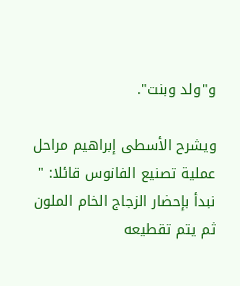و"ولد وبنت".

ويشرح الأسطى إبراهيم مراحل عملية تصنيع الفانوس قائلا: " نبدأ بإحضار الزجاج الخام الملون ثم يتم تقطيعه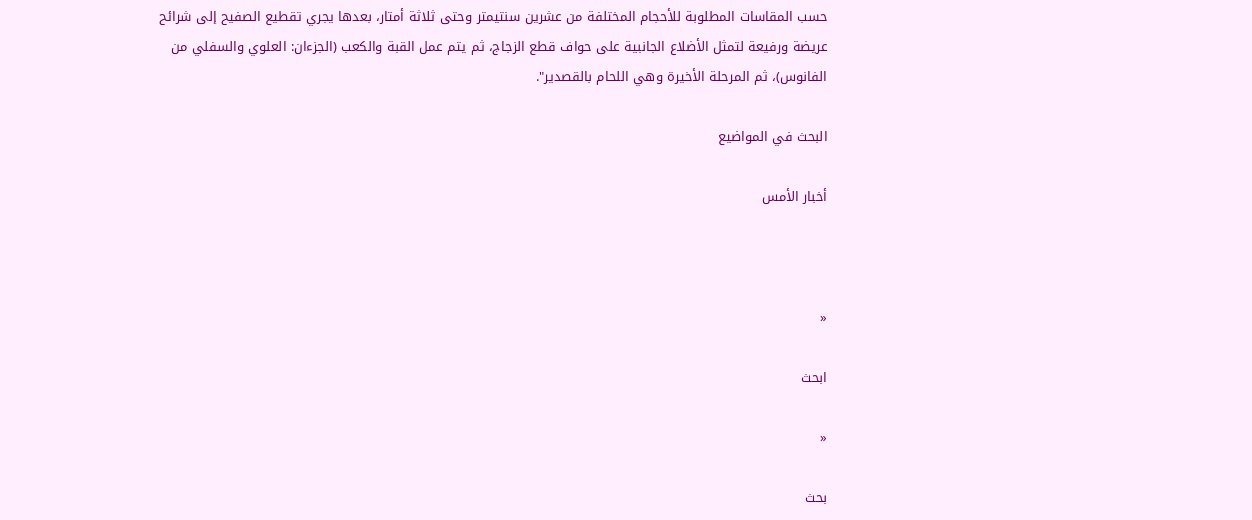حسب المقاسات المطلوبة للأحجام المختلفة من عشرين سنتيمتر وحتى ثلاثة أمتار، بعدها يجري تقطيع الصفيح إلى شرائح عريضة ورفيعة لتمثل الأضلاع الجانبية على حواف قطع الزجاج، ثم يتم عمل القبة والكعب (الجزءان: العلوي والسفلي من الفانوس)، ثم المرحلة الأخيرة وهي اللحام بالقصدير".

البحث في المواضيع

أخبار الأمس



«

ابحث

«

بحث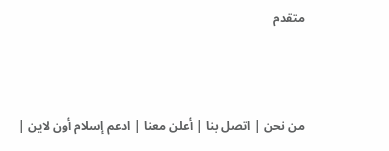متقدم



من نحن | اتصل بنا | أعلن معنا | ادعم إسلام أون لاين |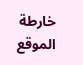خارطة الموقع